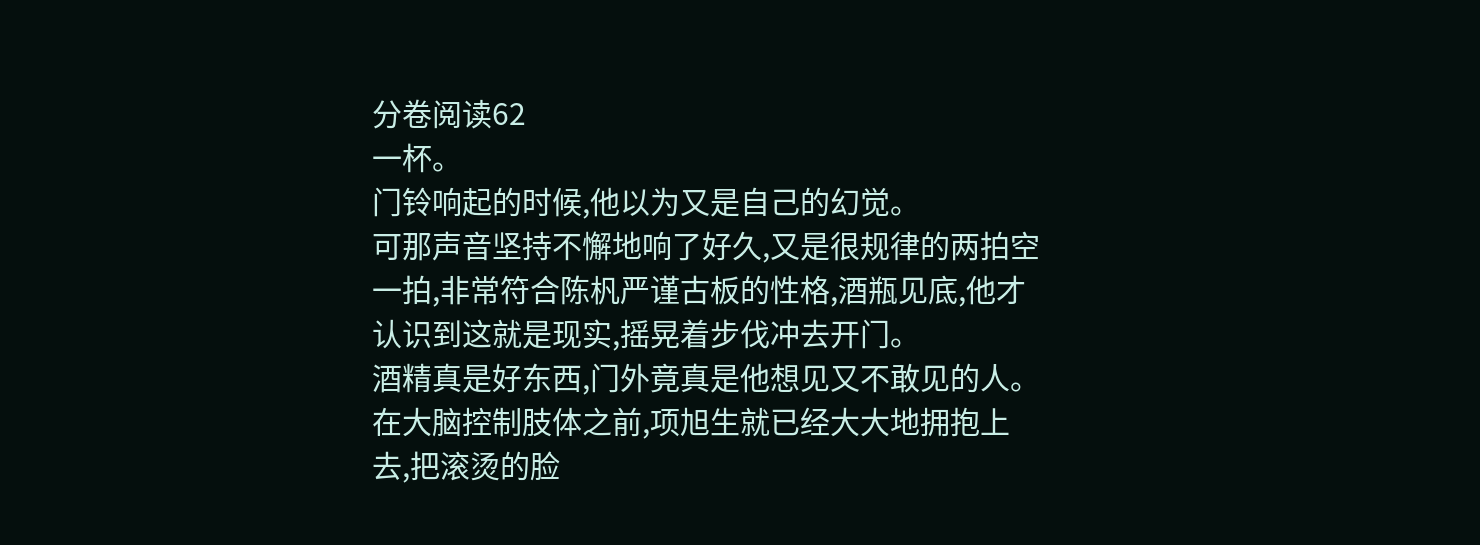分卷阅读62
一杯。
门铃响起的时候,他以为又是自己的幻觉。
可那声音坚持不懈地响了好久,又是很规律的两拍空一拍,非常符合陈杋严谨古板的性格,酒瓶见底,他才认识到这就是现实,摇晃着步伐冲去开门。
酒精真是好东西,门外竟真是他想见又不敢见的人。
在大脑控制肢体之前,项旭生就已经大大地拥抱上去,把滚烫的脸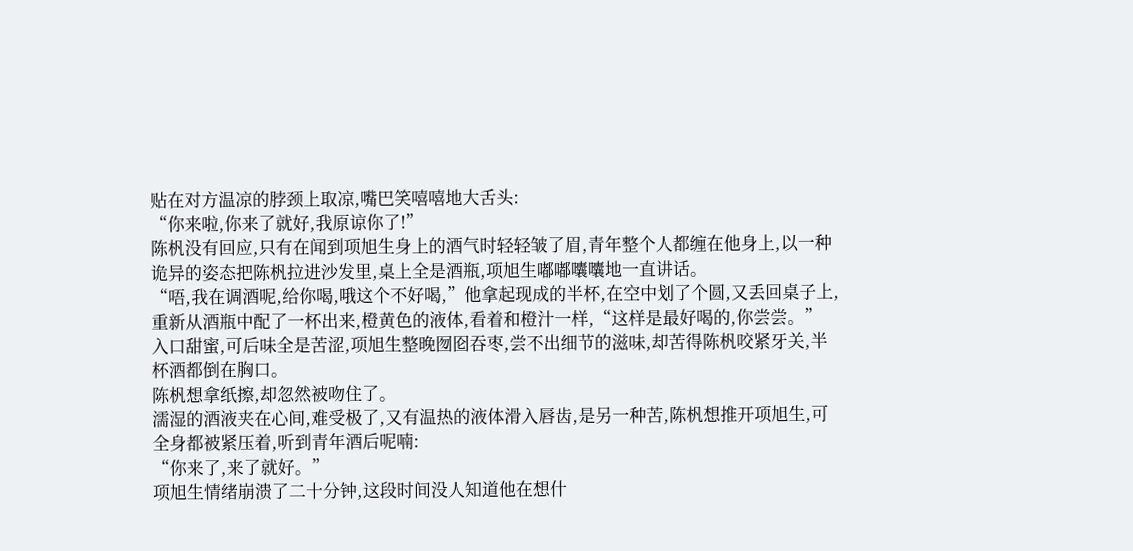贴在对方温凉的脖颈上取凉,嘴巴笑嘻嘻地大舌头:
“你来啦,你来了就好,我原谅你了!”
陈杋没有回应,只有在闻到项旭生身上的酒气时轻轻皱了眉,青年整个人都缠在他身上,以一种诡异的姿态把陈杋拉进沙发里,桌上全是酒瓶,项旭生嘟嘟囔囔地一直讲话。
“唔,我在调酒呢,给你喝,哦这个不好喝,”他拿起现成的半杯,在空中划了个圆,又丢回桌子上,重新从酒瓶中配了一杯出来,橙黄色的液体,看着和橙汁一样,“这样是最好喝的,你尝尝。”
入口甜蜜,可后味全是苦涩,项旭生整晚囫囵吞枣,尝不出细节的滋味,却苦得陈杋咬紧牙关,半杯酒都倒在胸口。
陈杋想拿纸擦,却忽然被吻住了。
濡湿的酒液夹在心间,难受极了,又有温热的液体滑入唇齿,是另一种苦,陈杋想推开项旭生,可全身都被紧压着,听到青年酒后呢喃:
“你来了,来了就好。”
项旭生情绪崩溃了二十分钟,这段时间没人知道他在想什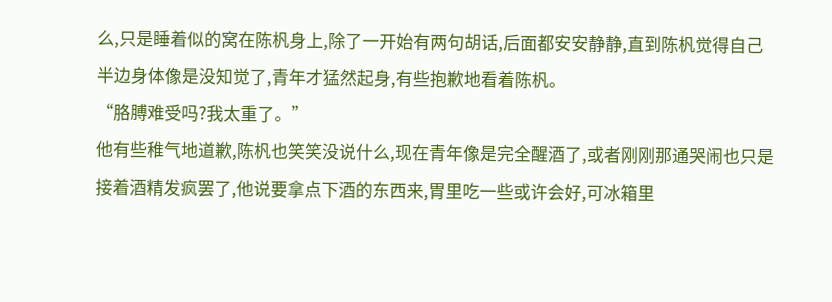么,只是睡着似的窝在陈杋身上,除了一开始有两句胡话,后面都安安静静,直到陈杋觉得自己半边身体像是没知觉了,青年才猛然起身,有些抱歉地看着陈杋。
“胳膊难受吗?我太重了。”
他有些稚气地道歉,陈杋也笑笑没说什么,现在青年像是完全醒酒了,或者刚刚那通哭闹也只是接着酒精发疯罢了,他说要拿点下酒的东西来,胃里吃一些或许会好,可冰箱里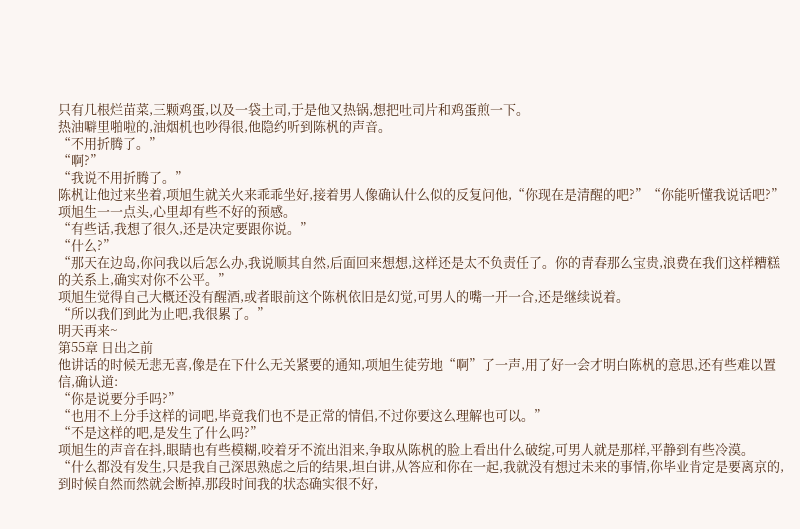只有几根烂苗菜,三颗鸡蛋,以及一袋土司,于是他又热锅,想把吐司片和鸡蛋煎一下。
热油噼里啪啦的,油烟机也吵得很,他隐约听到陈杋的声音。
“不用折腾了。”
“啊?”
“我说不用折腾了。”
陈杋让他过来坐着,项旭生就关火来乖乖坐好,接着男人像确认什么似的反复问他,“你现在是清醒的吧?”“你能听懂我说话吧?”
项旭生一一点头,心里却有些不好的预感。
“有些话,我想了很久,还是决定要跟你说。”
“什么?”
“那天在边岛,你问我以后怎么办,我说顺其自然,后面回来想想,这样还是太不负责任了。你的青春那么宝贵,浪费在我们这样糟糕的关系上,确实对你不公平。”
项旭生觉得自己大概还没有醒酒,或者眼前这个陈杋依旧是幻觉,可男人的嘴一开一合,还是继续说着。
“所以我们到此为止吧,我很累了。”
明天再来~
第55章 日出之前
他讲话的时候无悲无喜,像是在下什么无关紧要的通知,项旭生徒劳地“啊”了一声,用了好一会才明白陈杋的意思,还有些难以置信,确认道:
“你是说要分手吗?”
“也用不上分手这样的词吧,毕竟我们也不是正常的情侣,不过你要这么理解也可以。”
“不是这样的吧,是发生了什么吗?”
项旭生的声音在抖,眼睛也有些模糊,咬着牙不流出泪来,争取从陈杋的脸上看出什么破绽,可男人就是那样,平静到有些冷漠。
“什么都没有发生,只是我自己深思熟虑之后的结果,坦白讲,从答应和你在一起,我就没有想过未来的事情,你毕业肯定是要离京的,到时候自然而然就会断掉,那段时间我的状态确实很不好,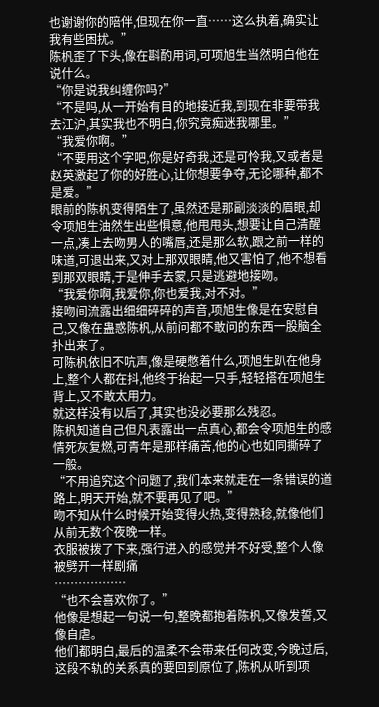也谢谢你的陪伴,但现在你一直……这么执着,确实让我有些困扰。”
陈杋歪了下头,像在斟酌用词,可项旭生当然明白他在说什么。
“你是说我纠缠你吗?”
“不是吗,从一开始有目的地接近我,到现在非要带我去江沪,其实我也不明白,你究竟痴迷我哪里。”
“我爱你啊。”
“不要用这个字吧,你是好奇我,还是可怜我,又或者是赵英激起了你的好胜心,让你想要争夺,无论哪种,都不是爱。”
眼前的陈杋变得陌生了,虽然还是那副淡淡的眉眼,却令项旭生油然生出些惧意,他甩甩头,想要让自己清醒一点,凑上去吻男人的嘴唇,还是那么软,跟之前一样的味道,可退出来,又对上那双眼睛,他又害怕了,他不想看到那双眼睛,于是伸手去蒙,只是逃避地接吻。
“我爱你啊,我爱你,你也爱我,对不对。”
接吻间流露出细细碎碎的声音,项旭生像是在安慰自己,又像在蛊惑陈杋,从前问都不敢问的东西一股脑全扑出来了。
可陈杋依旧不吭声,像是硬憋着什么,项旭生趴在他身上,整个人都在抖,他终于抬起一只手,轻轻搭在项旭生背上,又不敢太用力。
就这样没有以后了,其实也没必要那么残忍。
陈杋知道自己但凡表露出一点真心,都会令项旭生的感情死灰复燃,可青年是那样痛苦,他的心也如同撕碎了一般。
“不用追究这个问题了,我们本来就走在一条错误的道路上,明天开始,就不要再见了吧。”
吻不知从什么时候开始变得火热,变得熟稔,就像他们从前无数个夜晚一样。
衣服被拨了下来,强行进入的感觉并不好受,整个人像被劈开一样剧痛
………………
“也不会喜欢你了。”
他像是想起一句说一句,整晚都抱着陈杋,又像发誓,又像自虐。
他们都明白,最后的温柔不会带来任何改变,今晚过后,这段不轨的关系真的要回到原位了,陈杋从听到项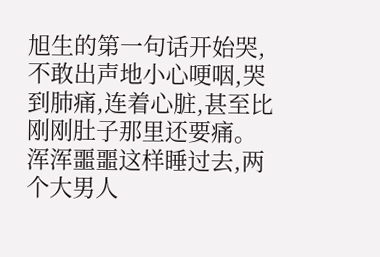旭生的第一句话开始哭,不敢出声地小心哽咽,哭到肺痛,连着心脏,甚至比刚刚肚子那里还要痛。
浑浑噩噩这样睡过去,两个大男人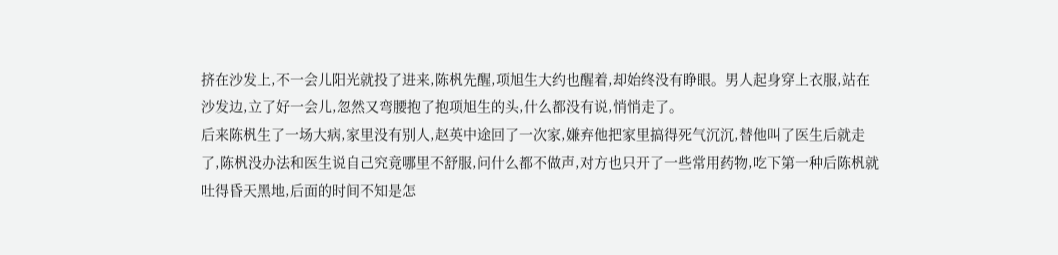挤在沙发上,不一会儿阳光就投了进来,陈杋先醒,项旭生大约也醒着,却始终没有睁眼。男人起身穿上衣服,站在沙发边,立了好一会儿,忽然又弯腰抱了抱项旭生的头,什么都没有说,悄悄走了。
后来陈杋生了一场大病,家里没有别人,赵英中途回了一次家,嫌弃他把家里搞得死气沉沉,替他叫了医生后就走了,陈杋没办法和医生说自己究竟哪里不舒服,问什么都不做声,对方也只开了一些常用药物,吃下第一种后陈杋就吐得昏天黑地,后面的时间不知是怎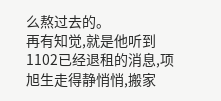么熬过去的。
再有知觉,就是他听到1102已经退租的消息,项旭生走得静悄悄,搬家